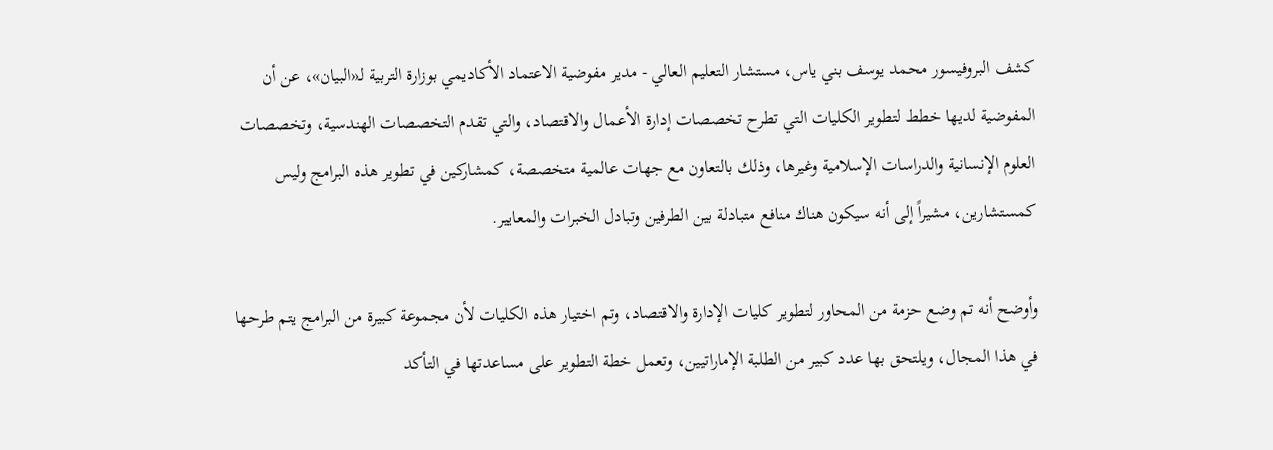كشف البروفيسور محمد يوسف بني ياس، مستشار التعليم العالي - مدير مفوضية الاعتماد الأكاديمي بوزارة التربية لـ«البيان»، عن أن المفوضية لديها خطط لتطوير الكليات التي تطرح تخصصات إدارة الأعمال والاقتصاد، والتي تقدم التخصصات الهندسية، وتخصصات العلوم الإنسانية والدراسات الإسلامية وغيرها، وذلك بالتعاون مع جهات عالمية متخصصة، كمشاركين في تطوير هذه البرامج وليس كمستشارين، مشيراً إلى أنه سيكون هناك منافع متبادلة بين الطرفين وتبادل الخبرات والمعايير.

وأوضح أنه تم وضع حزمة من المحاور لتطوير كليات الإدارة والاقتصاد، وتم اختيار هذه الكليات لأن مجموعة كبيرة من البرامج يتم طرحها في هذا المجال، ويلتحق بها عدد كبير من الطلبة الإماراتيين، وتعمل خطة التطوير على مساعدتها في التأكد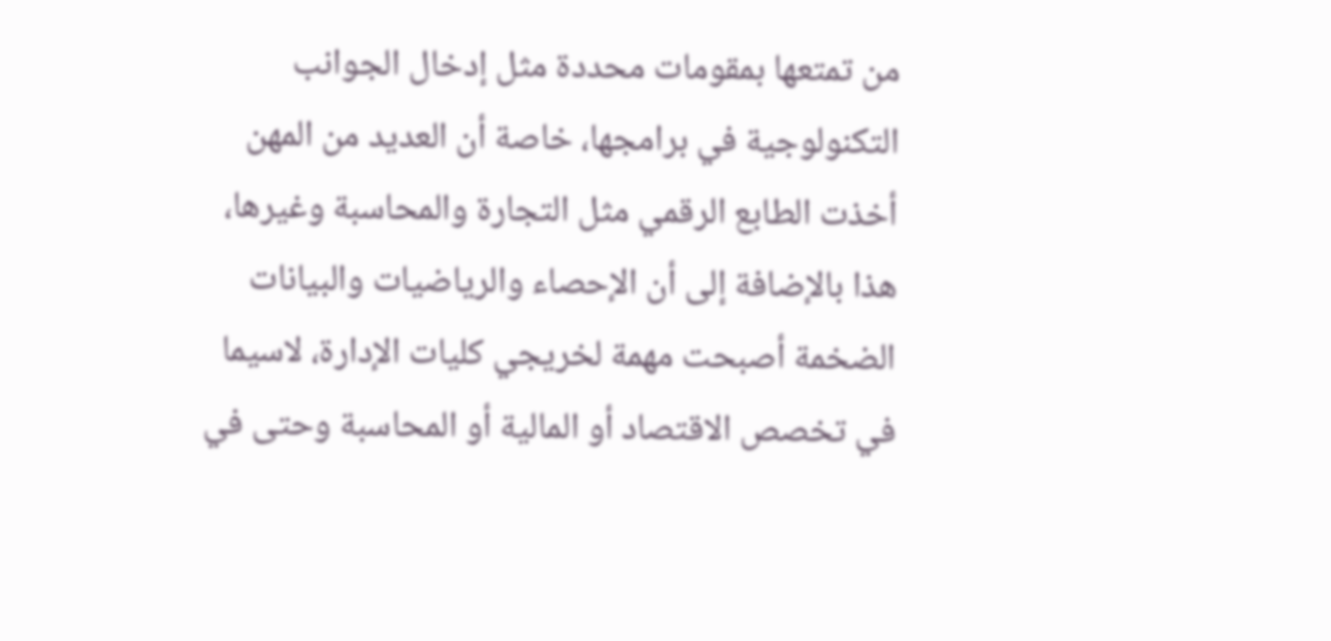من تمتعها بمقومات محددة مثل إدخال الجوانب التكنولوجية في برامجها، خاصة أن العديد من المهن أخذت الطابع الرقمي مثل التجارة والمحاسبة وغيرها، هذا بالإضافة إلى أن الإحصاء والرياضيات والبيانات الضخمة أصبحت مهمة لخريجي كليات الإدارة، لاسيما في تخصص الاقتصاد أو المالية أو المحاسبة وحتى في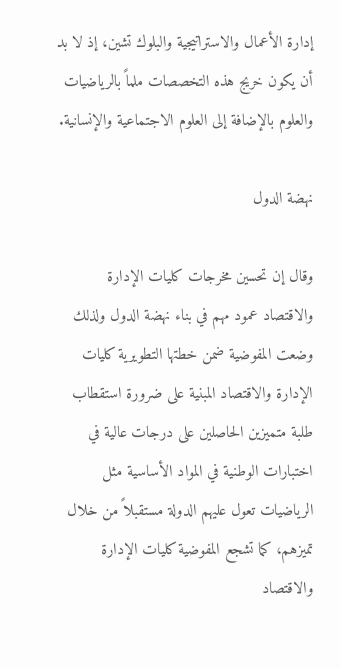إدارة الأعمال والاستراتيجية والبلوك تشين، إذ لا بد أن يكون خريج هذه التخصصات ملماً بالرياضيات والعلوم بالإضافة إلى العلوم الاجتماعية والإنسانية.

نهضة الدول

وقال إن تحسين مخرجات كليات الإدارة والاقتصاد عمود مهم في بناء نهضة الدول ولذلك وضعت المفوضية ضمن خطتها التطويرية كليات الإدارة والاقتصاد المبنية على ضرورة استقطاب طلبة متميزين الحاصلين على درجات عالية في اختبارات الوطنية في المواد الأساسية مثل الرياضيات تعول عليهم الدولة مستقبلاً من خلال تميزهم، كما تشجع المفوضية كليات الإدارة والاقتصاد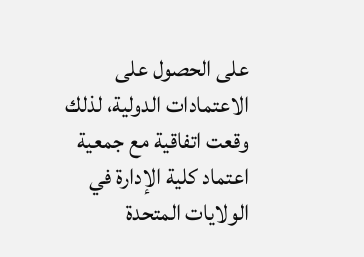على الحصول على الاعتمادات الدولية، لذلك وقعت اتفاقية مع جمعية اعتماد كلية الإدارة في الولايات المتحدة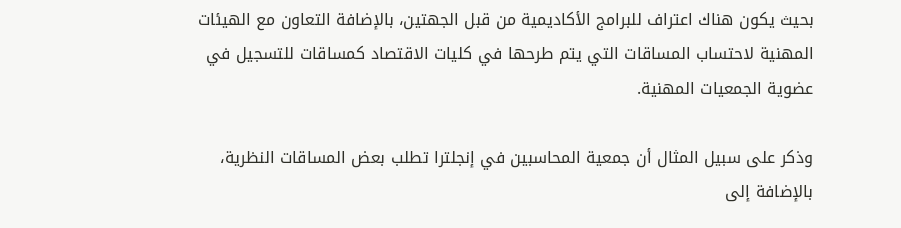بحيث يكون هناك اعتراف للبرامج الأكاديمية من قبل الجهتين، بالإضافة التعاون مع الهيئات المهنية لاحتساب المساقات التي يتم طرحها في كليات الاقتصاد كمساقات للتسجيل في عضوية الجمعيات المهنية.

وذكر على سبيل المثال أن جمعية المحاسبين في إنجلترا تطلب بعض المساقات النظرية، بالإضافة إلى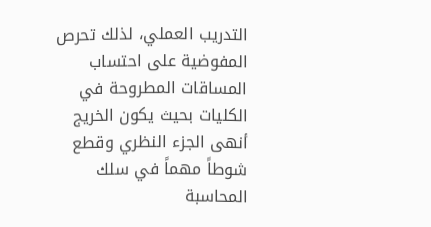التدريب العملي، لذلك تحرص المفوضية على احتساب المساقات المطروحة في الكليات بحيث يكون الخريج أنهى الجزء النظري وقطع شوطاً مهماً في سلك المحاسبة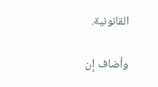القانونية.

وأضاف إن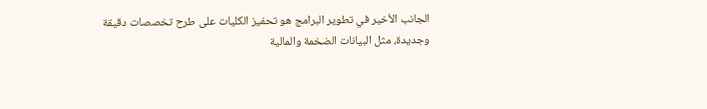الجانب الأخير في تطوير البرامج هو تحفيز الكليات على طرح تخصصات دقيقة وجديدة، مثل البيانات الضخمة والمالية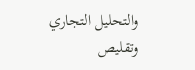والتحليل التجاري وتقليص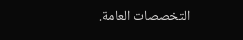التخصصات العامة.